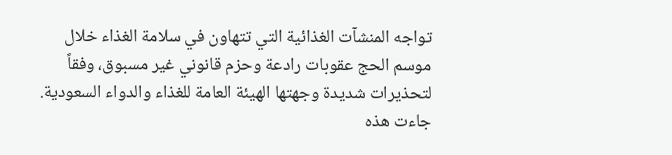تواجه المنشآت الغذائية التي تتهاون في سلامة الغذاء خلال موسم الحج عقوبات رادعة وحزم قانوني غير مسبوق، وفقاً لتحذيرات شديدة وجهتها الهيئة العامة للغذاء والدواء السعودية. جاءت هذه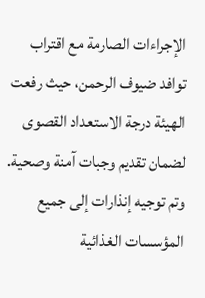الإجراءات الصارمة مع اقتراب توافد ضيوف الرحمن، حيث رفعت الهيئة درجة الاستعداد القصوى لضمان تقديم وجبات آمنة وصحية.
وتم توجيه إنذارات إلى جميع المؤسسات الغذائية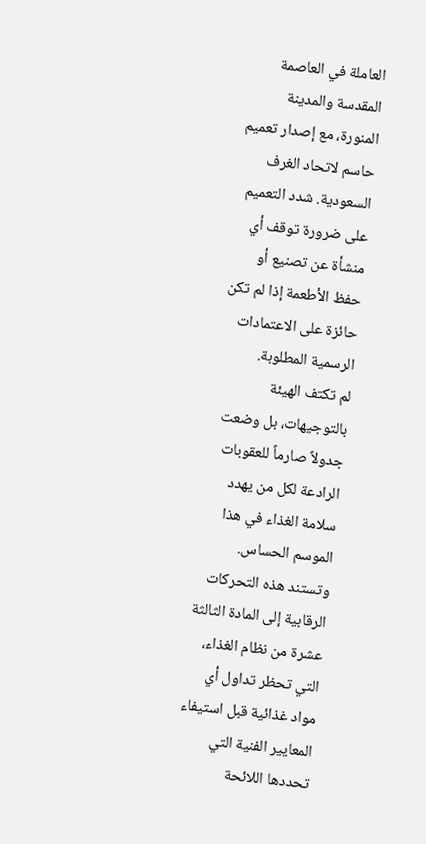العاملة في العاصمة المقدسة والمدينة المنورة، مع إصدار تعميم حاسم لاتحاد الغرف السعودية. شدد التعميم على ضرورة توقف أي منشأة عن تصنيع أو حفظ الأطعمة إذا لم تكن حائزة على الاعتمادات الرسمية المطلوبة.
لم تكتف الهيئة بالتوجيهات، بل وضعت جدولاً صارماً للعقوبات الرادعة لكل من يهدد سلامة الغذاء في هذا الموسم الحساس. وتستند هذه التحركات الرقابية إلى المادة الثالثة عشرة من نظام الغذاء، التي تحظر تداول أي مواد غذائية قبل استيفاء المعايير الفنية التي تحددها اللائحة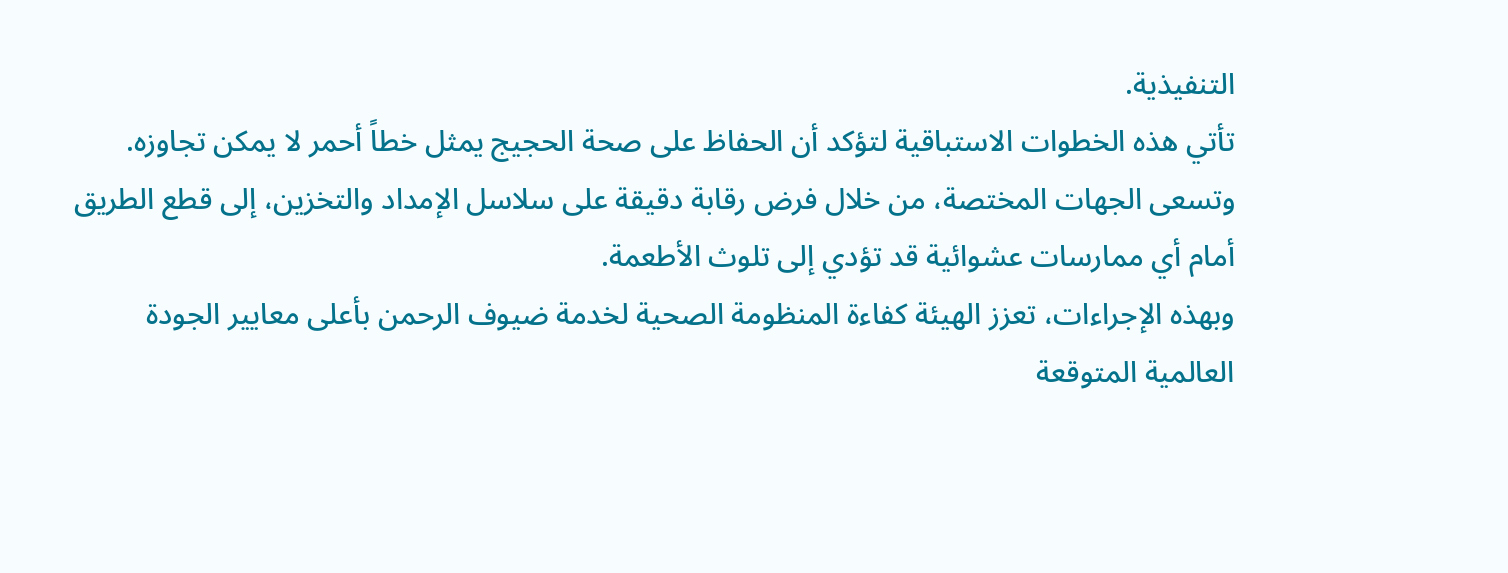التنفيذية.
تأتي هذه الخطوات الاستباقية لتؤكد أن الحفاظ على صحة الحجيج يمثل خطاً أحمر لا يمكن تجاوزه. وتسعى الجهات المختصة، من خلال فرض رقابة دقيقة على سلاسل الإمداد والتخزين، إلى قطع الطريق أمام أي ممارسات عشوائية قد تؤدي إلى تلوث الأطعمة.
وبهذه الإجراءات، تعزز الهيئة كفاءة المنظومة الصحية لخدمة ضيوف الرحمن بأعلى معايير الجودة العالمية المتوقعة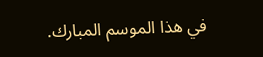في هذا الموسم المبارك.